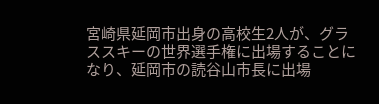宮崎県延岡市出身の高校生2人が、グラススキーの世界選手権に出場することになり、延岡市の読谷山市長に出場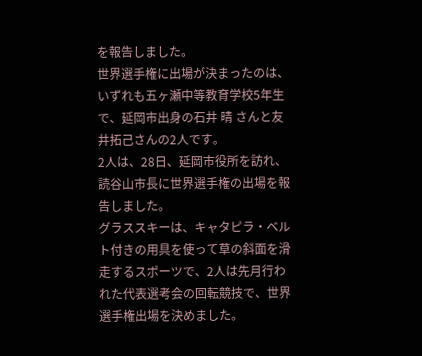を報告しました。
世界選手権に出場が決まったのは、いずれも五ヶ瀬中等教育学校5年生で、延岡市出身の石井 晴 さんと友井拓己さんの2人です。
2人は、28日、延岡市役所を訪れ、読谷山市長に世界選手権の出場を報告しました。
グラススキーは、キャタピラ・ベルト付きの用具を使って草の斜面を滑走するスポーツで、2人は先月行われた代表選考会の回転競技で、世界選手権出場を決めました。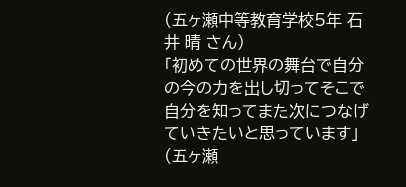(五ヶ瀬中等教育学校5年 石井 晴 さん)
「初めての世界の舞台で自分の今の力を出し切ってそこで自分を知ってまた次につなげていきたいと思っています」
(五ヶ瀬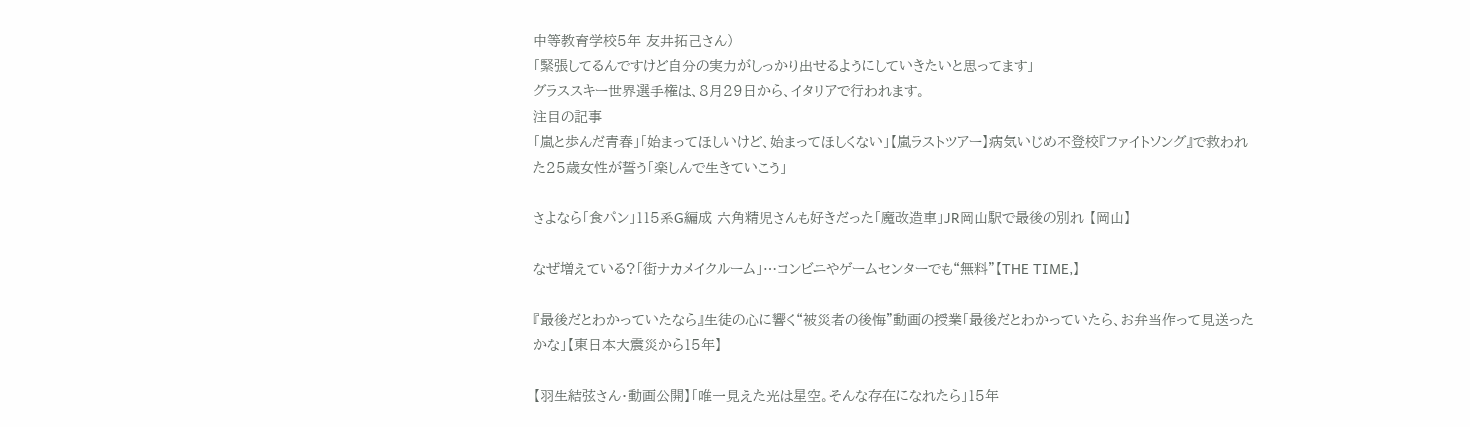中等教育学校5年 友井拓己さん)
「緊張してるんですけど自分の実力がしっかり出せるようにしていきたいと思ってます」
グラススキー世界選手権は、8月29日から、イタリアで行われます。
注目の記事
「嵐と歩んだ青春」「始まってほしいけど、始まってほしくない」【嵐ラストツアー】病気いじめ不登校『ファイトソング』で救われた25歳女性が誓う「楽しんで生きていこう」

さよなら「食パン」115系G編成 六角精児さんも好きだった「魔改造車」JR岡山駅で最後の別れ 【岡山】

なぜ増えている?「街ナカメイクルーム」…コンビニやゲームセンターでも“無料”【THE TIME,】

『最後だとわかっていたなら』生徒の心に響く“被災者の後悔”動画の授業「最後だとわかっていたら、お弁当作って見送ったかな」【東日本大震災から15年】

【羽生結弦さん・動画公開】「唯一見えた光は星空。そんな存在になれたら」15年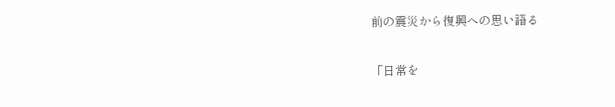前の震災から復興への思い語る

「日常を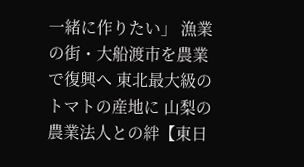一緒に作りたい」 漁業の街・大船渡市を農業で復興へ 東北最大級のトマトの産地に 山梨の農業法人との絆【東日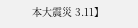本大震災 3.11】